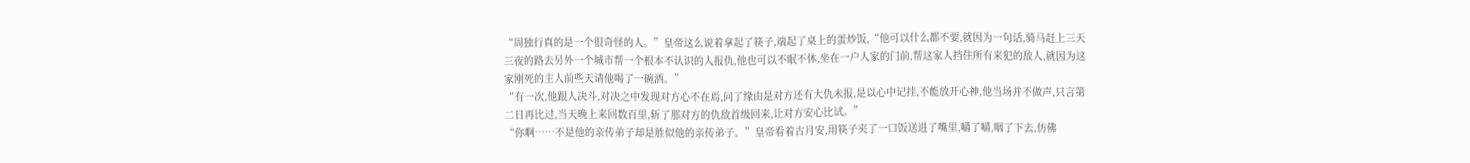“周独行真的是一个很奇怪的人。”皇帝这么说着拿起了筷子,端起了桌上的蛋炒饭,“他可以什么都不要,就因为一句话,骑马赶上三天三夜的路去另外一个城市帮一个根本不认识的人报仇,他也可以不眠不休,坐在一户人家的门前,帮这家人挡住所有来犯的敌人,就因为这家刚死的主人前些天请他喝了一碗酒。”
“有一次,他跟人决斗,对决之中发现对方心不在焉,问了缘由是对方还有大仇未报,是以心中记挂,不能放开心神,他当场并不做声,只言第二日再比过,当天晚上来回数百里,斩了那对方的仇敌首级回来,让对方安心比试。”
“你啊……不是他的亲传弟子却是胜似他的亲传弟子。”皇帝看着古月安,用筷子夹了一口饭送进了嘴里,嚼了嚼,咽了下去,仿佛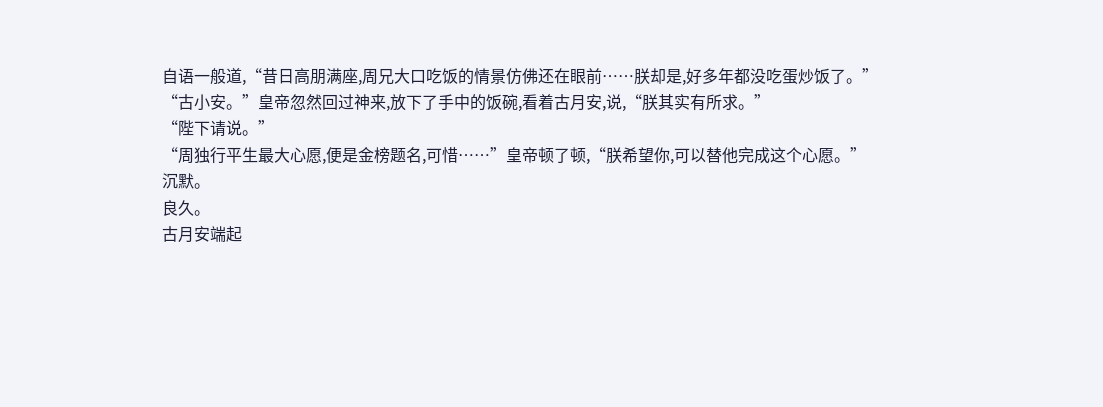自语一般道,“昔日高朋满座,周兄大口吃饭的情景仿佛还在眼前……朕却是,好多年都没吃蛋炒饭了。”
“古小安。”皇帝忽然回过神来,放下了手中的饭碗,看着古月安,说,“朕其实有所求。”
“陛下请说。”
“周独行平生最大心愿,便是金榜题名,可惜……”皇帝顿了顿,“朕希望你,可以替他完成这个心愿。”
沉默。
良久。
古月安端起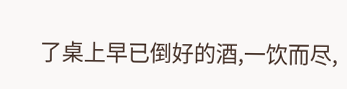了桌上早已倒好的酒,一饮而尽,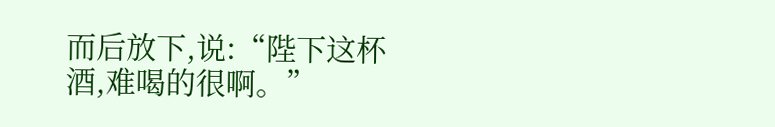而后放下,说:“陛下这杯酒,难喝的很啊。”